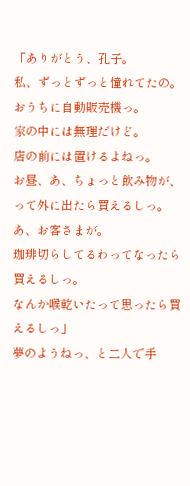「ありがとう、孔子。
私、ずっとずっと憧れてたの。
おうちに自動販売機っ。
家の中には無理だけど。
店の前には置けるよねっ。
お昼、あ、ちょっと飲み物が、って外に出たら買えるしっ。
あ、お客さまが。
珈琲切らしてるわってなったら買えるしっ。
なんか喉乾いたって思ったら買えるしっ」
夢のようねっ、と二人で手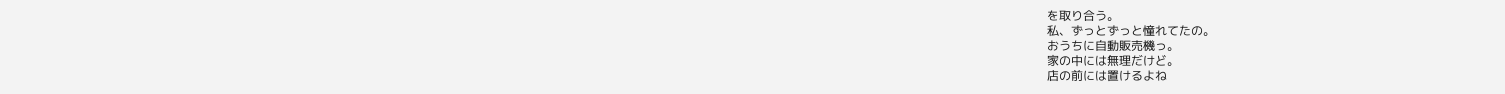を取り合う。
私、ずっとずっと憧れてたの。
おうちに自動販売機っ。
家の中には無理だけど。
店の前には置けるよね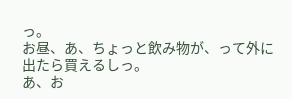っ。
お昼、あ、ちょっと飲み物が、って外に出たら買えるしっ。
あ、お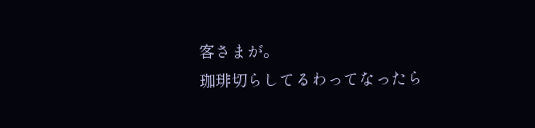客さまが。
珈琲切らしてるわってなったら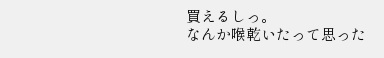買えるしっ。
なんか喉乾いたって思った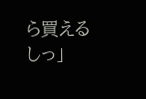ら買えるしっ」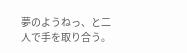夢のようねっ、と二人で手を取り合う。